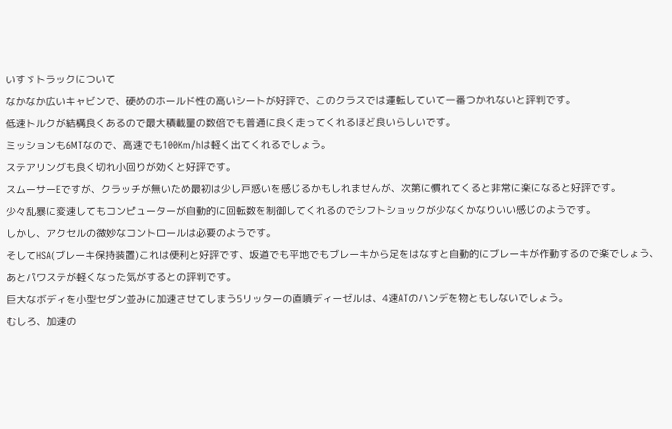いすゞトラックについて
なかなか広いキャビンで、硬めのホールド性の高いシートが好評で、このクラスでは運転していて一番つかれないと評判です。
低速トルクが結構良くあるので最大積載量の数倍でも普通に良く走ってくれるほど良いらしいです。
ミッションも6MTなので、高速でも100Km/hは軽く出てくれるでしょう。
ステアリングも良く切れ小回りが効くと好評です。
スムーサーEですが、クラッチが無いため最初は少し戸惑いを感じるかもしれませんが、次第に慣れてくると非常に楽になると好評です。
少々乱暴に変速してもコンピューターが自動的に回転数を制御してくれるのでシフトショックが少なくかなりいい感じのようです。
しかし、アクセルの微妙なコントロールは必要のようです。
そしてHSA(ブレーキ保持装置)これは便利と好評です、坂道でも平地でもブレーキから足をはなすと自動的にブレーキが作動するので楽でしょう、あとパワステが軽くなった気がするとの評判です。
巨大なボディを小型セダン並みに加速させてしまう5リッターの直噴ディーゼルは、4速ATのハンデを物ともしないでしょう。
むしろ、加速の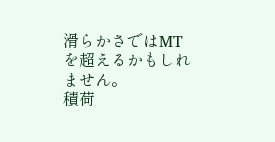滑らかさではMTを超えるかもしれません。
積荷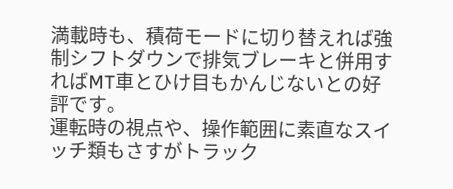満載時も、積荷モードに切り替えれば強制シフトダウンで排気ブレーキと併用すればMT車とひけ目もかんじないとの好評です。
運転時の視点や、操作範囲に素直なスイッチ類もさすがトラック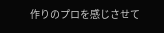作りのプロを感じさせて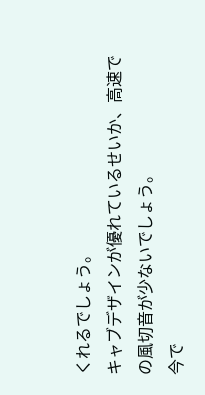くれるでしょう。
キャブデザインが優れているせいか、高速での風切音が少ないでしょう。
今で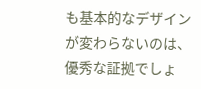も基本的なデザインが変わらないのは、優秀な証拠でしょ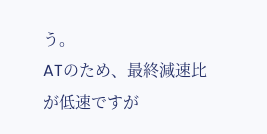う。
ATのため、最終減速比が低速ですが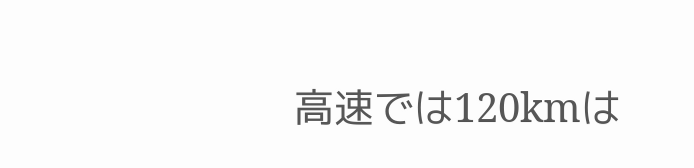高速では120kmは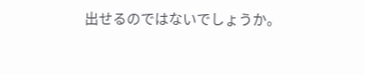出せるのではないでしょうか。